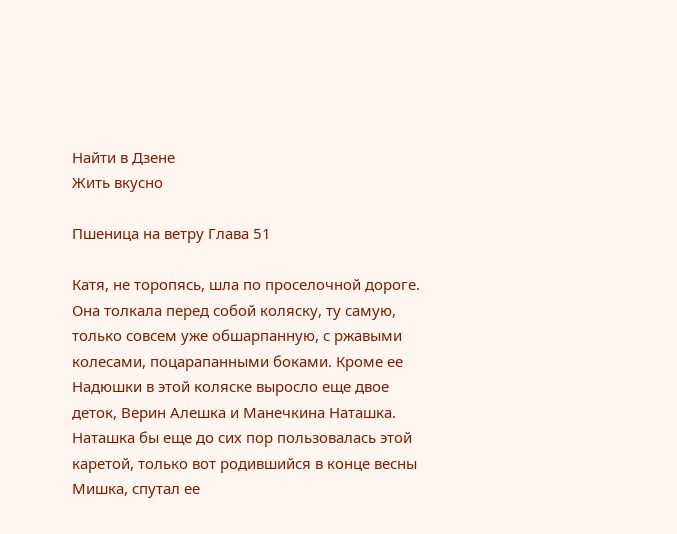Найти в Дзене
Жить вкусно

Пшеница на ветру Глава 51

Катя, не торопясь, шла по проселочной дороге. Она толкала перед собой коляску, ту самую, только совсем уже обшарпанную, с ржавыми колесами, поцарапанными боками. Кроме ее Надюшки в этой коляске выросло еще двое деток, Верин Алешка и Манечкина Наташка. Наташка бы еще до сих пор пользовалась этой каретой, только вот родившийся в конце весны Мишка, спутал ее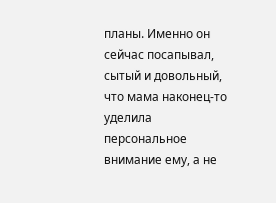планы. Именно он сейчас посапывал, сытый и довольный, что мама наконец-то уделила персональное внимание ему, а не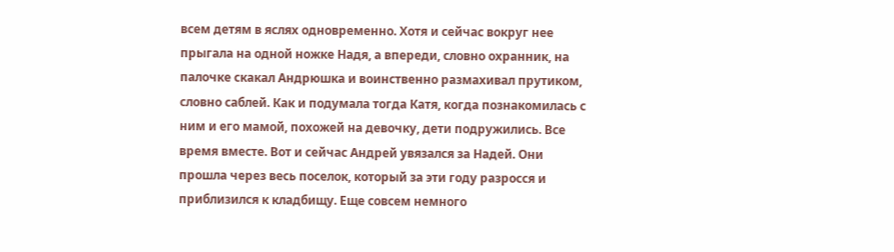всем детям в яслях одновременно. Хотя и сейчас вокруг нее прыгала на одной ножке Надя, а впереди, словно охранник, на палочке скакал Андрюшка и воинственно размахивал прутиком, словно саблей. Как и подумала тогда Катя, когда познакомилась с ним и его мамой, похожей на девочку, дети подружились. Все время вместе. Вот и сейчас Андрей увязался за Надей. Они прошла через весь поселок, который за эти году разросся и приблизился к кладбищу. Еще совсем немного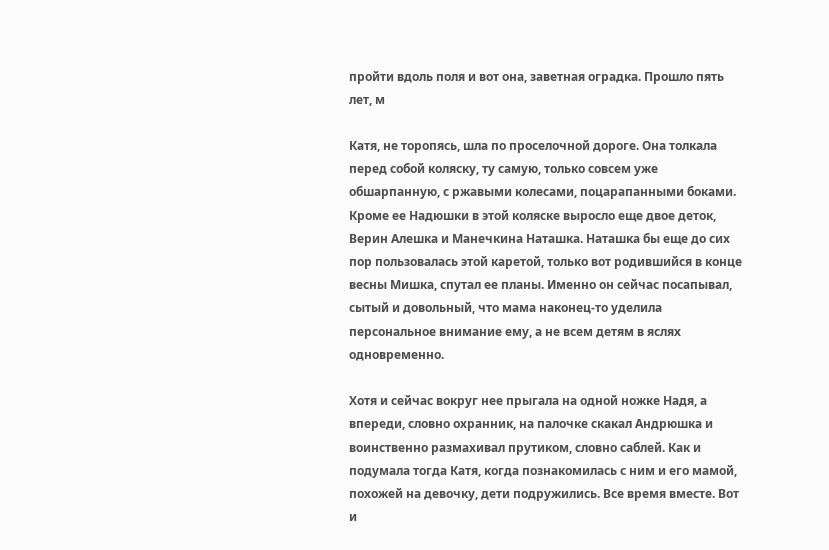пройти вдоль поля и вот она, заветная оградка. Прошло пять лет, м

Катя, не торопясь, шла по проселочной дороге. Она толкала перед собой коляску, ту самую, только совсем уже обшарпанную, с ржавыми колесами, поцарапанными боками. Кроме ее Надюшки в этой коляске выросло еще двое деток, Верин Алешка и Манечкина Наташка. Наташка бы еще до сих пор пользовалась этой каретой, только вот родившийся в конце весны Мишка, спутал ее планы. Именно он сейчас посапывал, сытый и довольный, что мама наконец-то уделила персональное внимание ему, а не всем детям в яслях одновременно.

Хотя и сейчас вокруг нее прыгала на одной ножке Надя, а впереди, словно охранник, на палочке скакал Андрюшка и воинственно размахивал прутиком, словно саблей. Как и подумала тогда Катя, когда познакомилась с ним и его мамой, похожей на девочку, дети подружились. Все время вместе. Вот и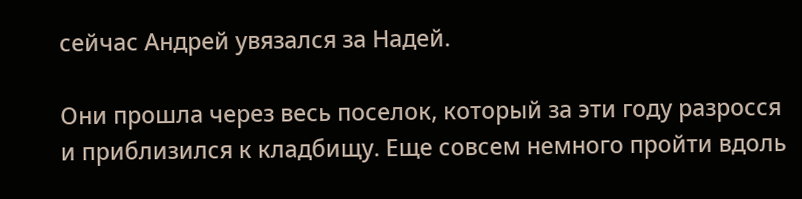сейчас Андрей увязался за Надей.

Они прошла через весь поселок, который за эти году разросся и приблизился к кладбищу. Еще совсем немного пройти вдоль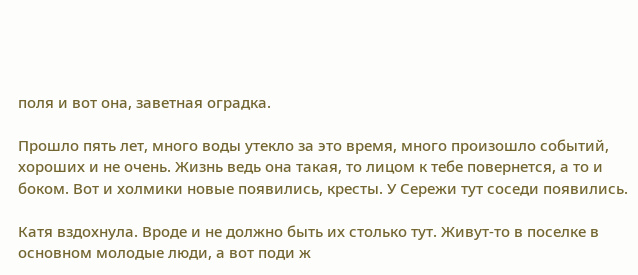поля и вот она, заветная оградка.

Прошло пять лет, много воды утекло за это время, много произошло событий, хороших и не очень. Жизнь ведь она такая, то лицом к тебе повернется, а то и боком. Вот и холмики новые появились, кресты. У Сережи тут соседи появились.

Катя вздохнула. Вроде и не должно быть их столько тут. Живут-то в поселке в основном молодые люди, а вот поди ж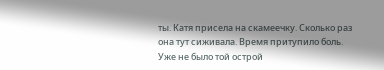ты. Катя присела на скамеечку. Сколько раз она тут сиживала. Время притупило боль. Уже не было той острой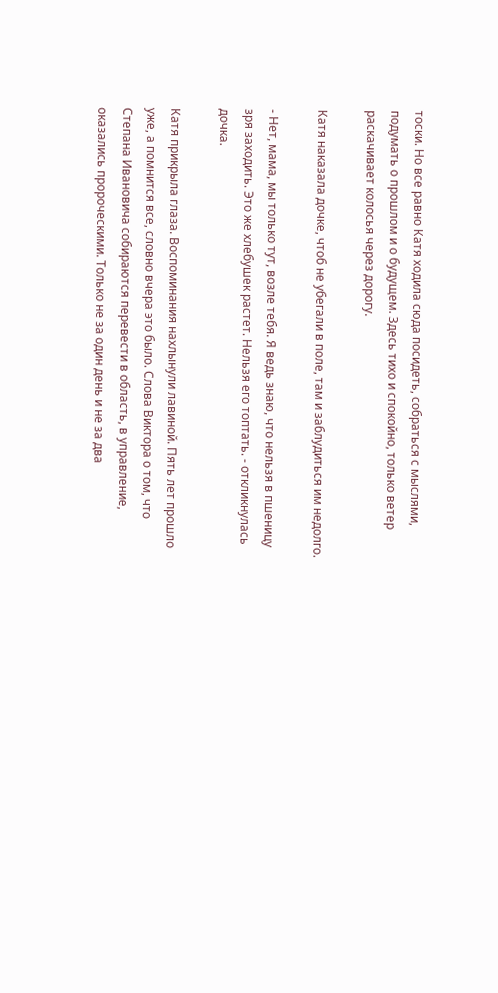тоски. Но все равно Катя ходила сюда посидеть, собраться с мыслями, подумать о прошлом и о будущем. Здесь тихо и спокойно, только ветер раскачивает колосья через дорогу.

Катя наказала дочке, чтоб не убегали в поле, там и заблудиться им недолго.

- Нет, мама, мы только тут, возле тебя. Я ведь знаю, что нельзя в пшеницу зря заходить. Это же хлебушек растет. Нельзя его топтать. - откликнулась дочка.

Катя прикрыла глаза. Воспоминания нахлынули лавиной. Пять лет прошло уже, а помнится все, словно вчера это было. Слова Виктора о том, что Степана Ивановича собираются перевести в область, в управление, оказались пророческими. Только не за один день и не за два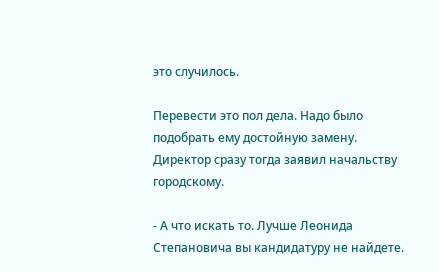это случилось.

Перевести это пол дела. Надо было подобрать ему достойную замену. Директор сразу тогда заявил начальству городскому.

- А что искать то. Лучше Леонида Степановича вы кандидатуру не найдете.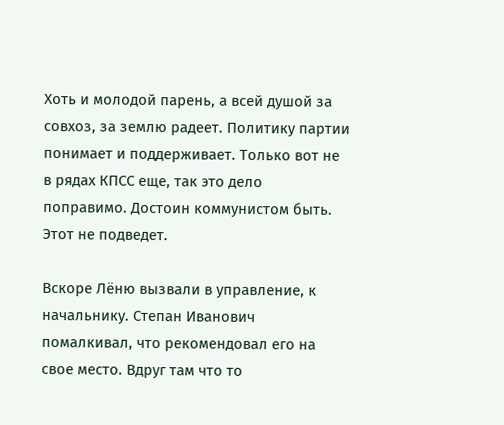Хоть и молодой парень, а всей душой за совхоз, за землю радеет. Политику партии понимает и поддерживает. Только вот не в рядах КПСС еще, так это дело поправимо. Достоин коммунистом быть. Этот не подведет.

Вскоре Лёню вызвали в управление, к начальнику. Степан Иванович помалкивал, что рекомендовал его на свое место. Вдруг там что то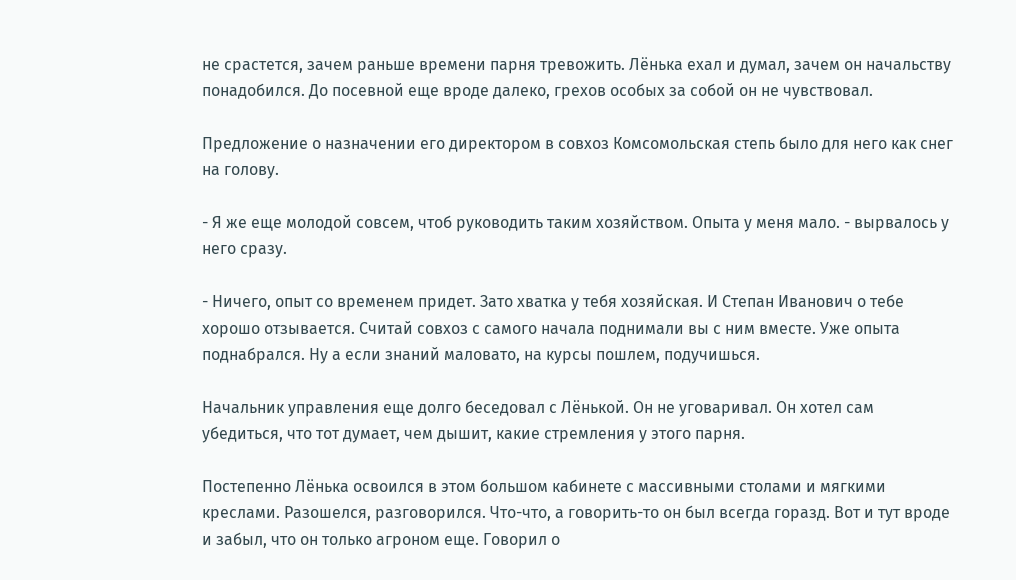не срастется, зачем раньше времени парня тревожить. Лёнька ехал и думал, зачем он начальству понадобился. До посевной еще вроде далеко, грехов особых за собой он не чувствовал.

Предложение о назначении его директором в совхоз Комсомольская степь было для него как снег на голову.

- Я же еще молодой совсем, чтоб руководить таким хозяйством. Опыта у меня мало. - вырвалось у него сразу.

- Ничего, опыт со временем придет. Зато хватка у тебя хозяйская. И Степан Иванович о тебе хорошо отзывается. Считай совхоз с самого начала поднимали вы с ним вместе. Уже опыта поднабрался. Ну а если знаний маловато, на курсы пошлем, подучишься.

Начальник управления еще долго беседовал с Лёнькой. Он не уговаривал. Он хотел сам убедиться, что тот думает, чем дышит, какие стремления у этого парня.

Постепенно Лёнька освоился в этом большом кабинете с массивными столами и мягкими креслами. Разошелся, разговорился. Что-что, а говорить-то он был всегда горазд. Вот и тут вроде и забыл, что он только агроном еще. Говорил о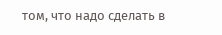том, что надо сделать в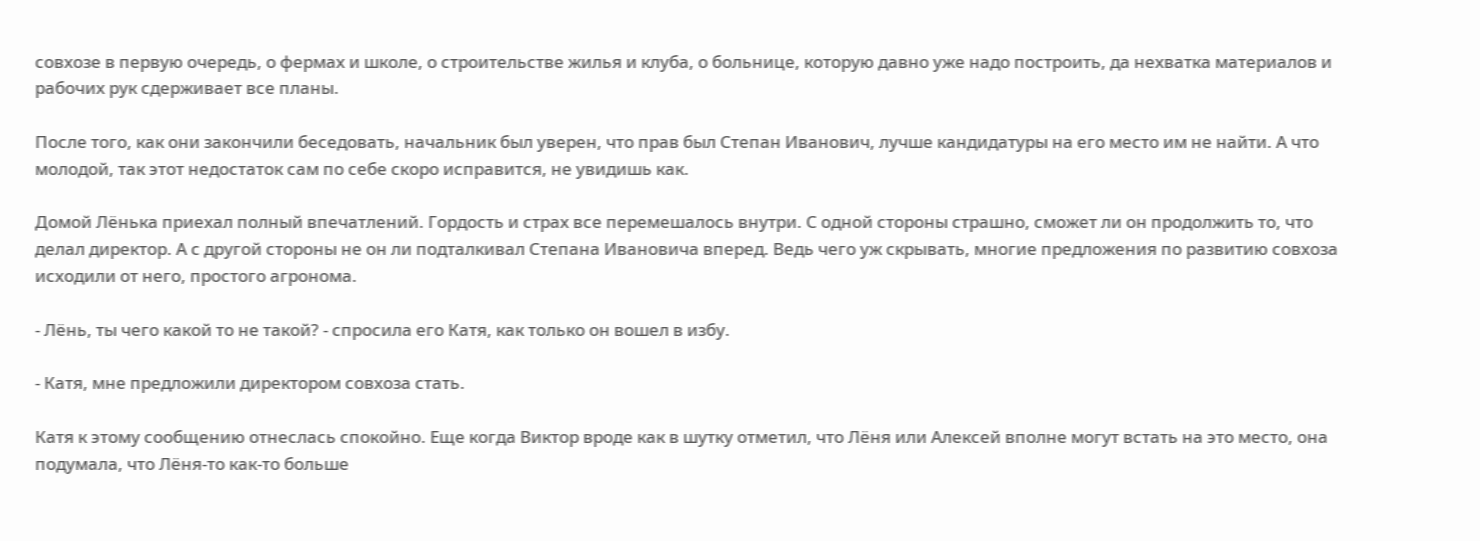совхозе в первую очередь, о фермах и школе, о строительстве жилья и клуба, о больнице, которую давно уже надо построить, да нехватка материалов и рабочих рук сдерживает все планы.

После того, как они закончили беседовать, начальник был уверен, что прав был Степан Иванович, лучше кандидатуры на его место им не найти. А что молодой, так этот недостаток сам по себе скоро исправится, не увидишь как.

Домой Лёнька приехал полный впечатлений. Гордость и страх все перемешалось внутри. С одной стороны страшно, сможет ли он продолжить то, что делал директор. А с другой стороны не он ли подталкивал Степана Ивановича вперед. Ведь чего уж скрывать, многие предложения по развитию совхоза исходили от него, простого агронома.

- Лёнь, ты чего какой то не такой? - спросила его Катя, как только он вошел в избу.

- Катя, мне предложили директором совхоза стать.

Катя к этому сообщению отнеслась спокойно. Еще когда Виктор вроде как в шутку отметил, что Лёня или Алексей вполне могут встать на это место, она подумала, что Лёня-то как-то больше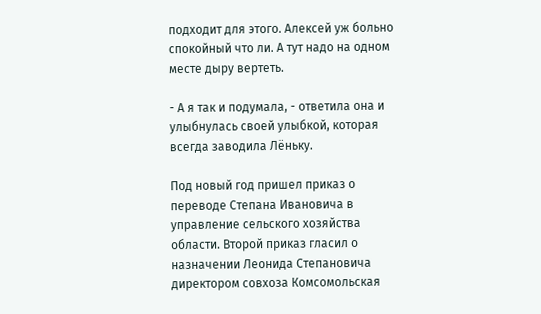подходит для этого. Алексей уж больно спокойный что ли. А тут надо на одном месте дыру вертеть.

- А я так и подумала, - ответила она и улыбнулась своей улыбкой, которая всегда заводила Лёньку.

Под новый год пришел приказ о переводе Степана Ивановича в управление сельского хозяйства области. Второй приказ гласил о назначении Леонида Степановича директором совхоза Комсомольская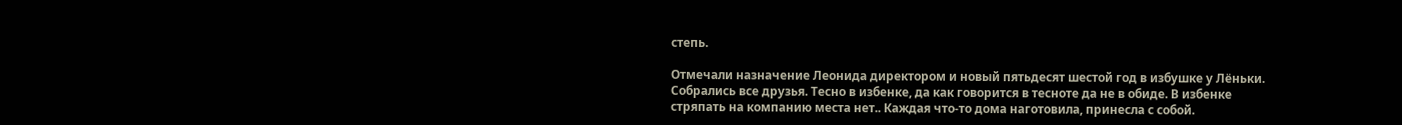степь.

Отмечали назначение Леонида директором и новый пятьдесят шестой год в избушке у Лёньки. Собрались все друзья. Тесно в избенке, да как говорится в тесноте да не в обиде. В избенке стряпать на компанию места нет.. Каждая что-то дома наготовила, принесла с собой.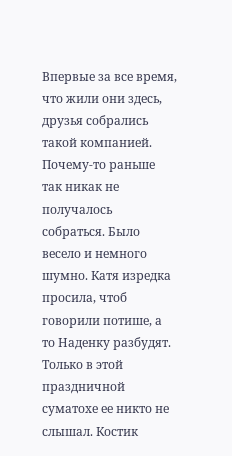Впервые за все время, что жили они здесь, друзья собрались такой компанией. Почему-то раньше так никак не получалось собраться. Было весело и немного шумно. Катя изредка просила, чтоб говорили потише, а то Наденку разбудят. Только в этой праздничной суматохе ее никто не слышал. Костик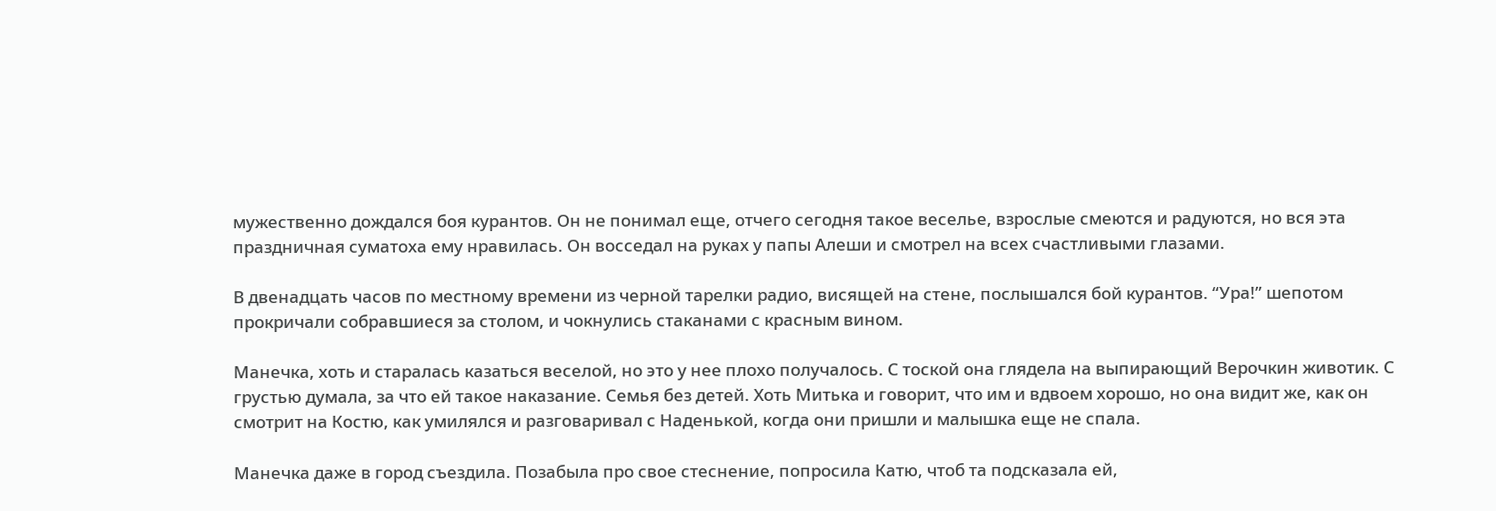мужественно дождался боя курантов. Он не понимал еще, отчего сегодня такое веселье, взрослые смеются и радуются, но вся эта праздничная суматоха ему нравилась. Он восседал на руках у папы Алеши и смотрел на всех счастливыми глазами.

В двенадцать часов по местному времени из черной тарелки радио, висящей на стене, послышался бой курантов. “Ура!” шепотом прокричали собравшиеся за столом, и чокнулись стаканами с красным вином.

Манечка, хоть и старалась казаться веселой, но это у нее плохо получалось. С тоской она глядела на выпирающий Верочкин животик. С грустью думала, за что ей такое наказание. Семья без детей. Хоть Митька и говорит, что им и вдвоем хорошо, но она видит же, как он смотрит на Костю, как умилялся и разговаривал с Наденькой, когда они пришли и малышка еще не спала.

Манечка даже в город съездила. Позабыла про свое стеснение, попросила Катю, чтоб та подсказала ей,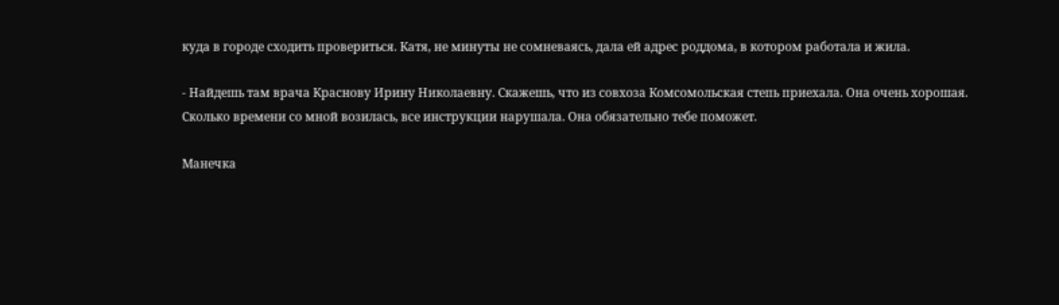куда в городе сходить провериться. Катя, не минуты не сомневаясь, дала ей адрес роддома, в котором работала и жила.

- Найдешь там врача Краснову Ирину Николаевну. Скажешь, что из совхоза Комсомольская степь приехала. Она очень хорошая. Сколько времени со мной возилась, все инструкции нарушала. Она обязательно тебе поможет.

Манечка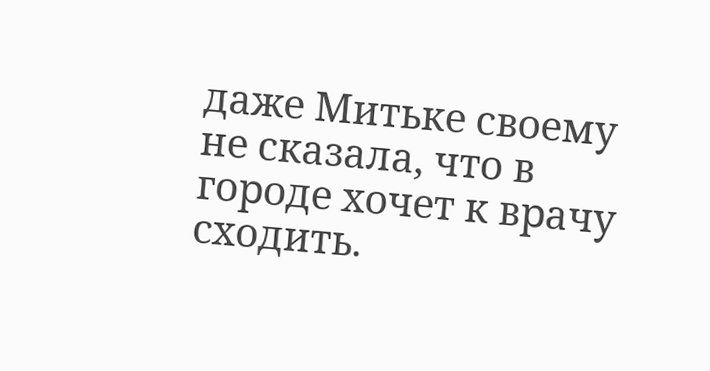даже Митьке своему не сказала, что в городе хочет к врачу сходить.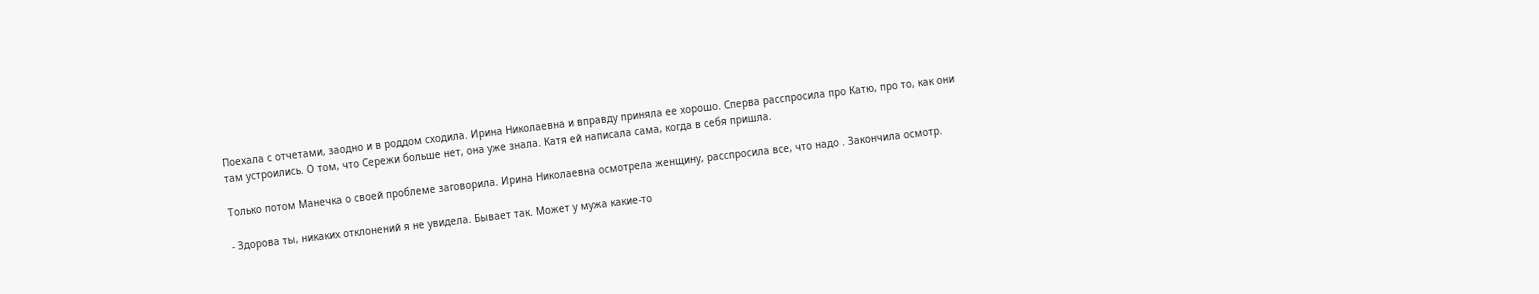Поехала с отчетами, заодно и в роддом сходила. Ирина Николаевна и вправду приняла ее хорошо. Сперва расспросила про Катю, про то, как они там устроились. О том, что Сережи больше нет, она уже знала. Катя ей написала сама, когда в себя пришла.

Только потом Манечка о своей проблеме заговорила. Ирина Николаевна осмотрела женщину, расспросила все, что надо . Закончила осмотр.

- Здорова ты, никаких отклонений я не увидела. Бывает так. Может у мужа какие-то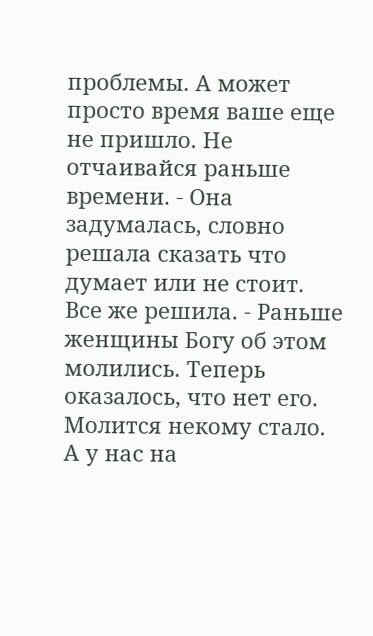проблемы. А может просто время ваше еще не пришло. Не отчаивайся раньше времени. - Она задумалась, словно решала сказать что думает или не стоит. Все же решила. - Раньше женщины Богу об этом молились. Теперь оказалось, что нет его. Молится некому стало. А у нас на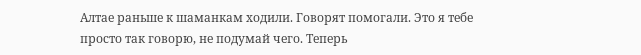Алтае раньше к шаманкам ходили. Говорят помогали. Это я тебе просто так говорю, не подумай чего. Теперь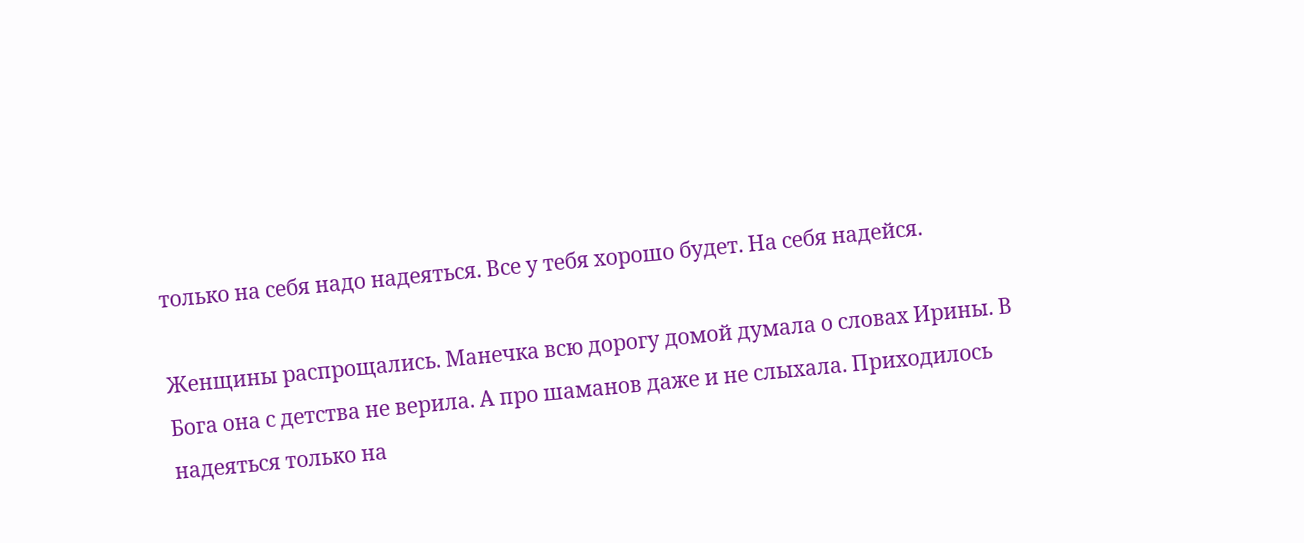только на себя надо надеяться. Все у тебя хорошо будет. На себя надейся.

Женщины распрощались. Манечка всю дорогу домой думала о словах Ирины. В Бога она с детства не верила. А про шаманов даже и не слыхала. Приходилось надеяться только на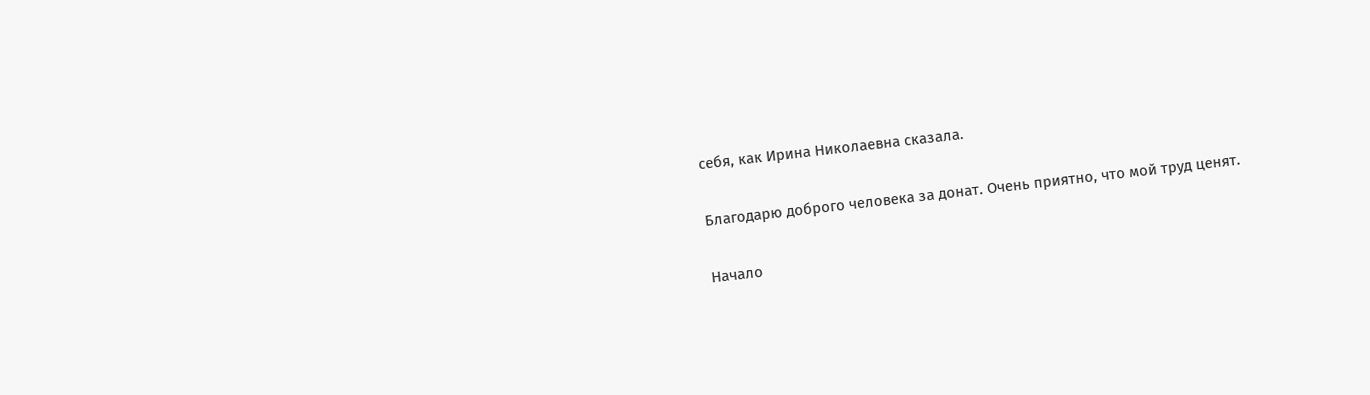себя, как Ирина Николаевна сказала.

Благодарю доброго человека за донат. Очень приятно, что мой труд ценят.

Начало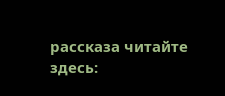рассказа читайте здесь: